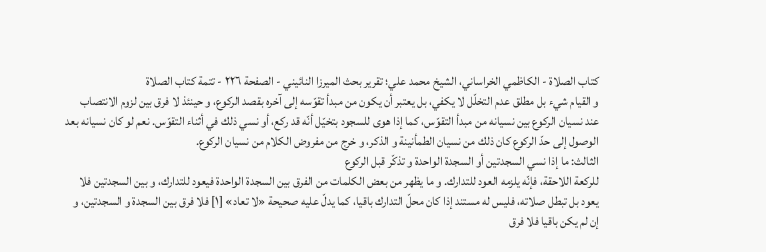کتاب الصلاة - الكاظمي الخراساني، الشيخ محمد علي؛ تقرير بحث الميرزا النائيني - الصفحة ٢٢٦ - تتمة كتاب الصلاة
و القيام شيء بل مطلق عدم التخلّل لا يكفي، بل يعتبر أن يكون من مبدأ تقوّسه إلى آخره بقصد الركوع، و حينئذ لا فرق بين لزوم الانتصاب عند نسيان الركوع بين نسيانه من مبدأ التقوّس، كما إذا هوى للسجود بتخيّل أنّه قد ركع، أو نسي ذلك في أثناء التقوّس. نعم لو كان نسيانه بعد الوصول إلى حدّ الركوع كان ذلك من نسيان الطمأنينة و الذكر، و خرج من مفروض الكلام من نسيان الركوع.
الثالث: ما إذا نسي السجدتين أو السجدة الواحدة و تذكّر قبل الركوع
للركعة اللاحقة، فإنّه يلزمه العود للتدارك. و ما يظهر من بعض الكلمات من الفرق بين السجدة الواحدة فيعود للتدارك، و بين السجدتين فلا يعود بل تبطل صلاته، فليس له مستند إذا كان محلّ التدارك باقيا، كما يدلّ عليه صحيحة «لا تعاد» [١] فلا فرق بين السجدة و السجدتين، و إن لم يكن باقيا فلا فرق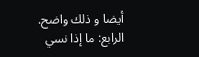أيضا و ذلك واضح.
الرابع: ما إذا نسي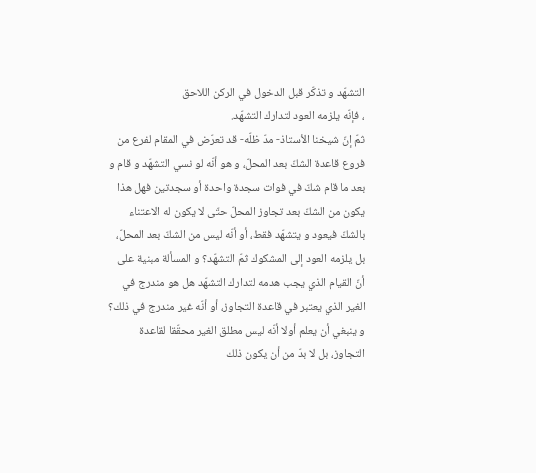التشهّد و تذكّر قبل الدخول في الركن اللاحق
، فإنّه يلزمه العود لتدارك التشهّد.
ثمّ إنّ شيخنا الأستاذ- مدّ ظلّه- قد تعرّض في المقام لفرع من فروع قاعدة الشكّ بعد المحلّ، و هو أنّه لو نسي التشهّد و قام و بعد ما قام شكّ في فوات سجدة واحدة أو سجدتين فهل هذا يكون من الشكّ بعد تجاوز المحلّ حتّى لا يكون له الاعتناء بالشكّ فيعود و يتشهّد فقط، أو أنّه ليس من الشكّ بعد المحلّ، بل يلزمه العود إلى المشكوك ثمّ التشهّد؟ و المسألة مبنية على أنّ القيام الذي يجب هدمه لتدارك التشهّد هل هو مندرج في الغير الذي يعتبر في قاعدة التجاوز، أو أنّه غير مندرج في ذلك؟ و ينبغي أن يعلم أولا أنّه ليس مطلق الغير محقّقا لقاعدة التجاوز، بل لا بدّ من أن يكون ذلك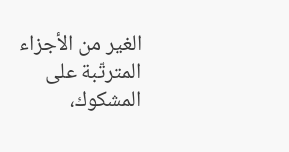الغير من الأجزاء المترتّبة على المشكوك،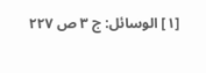[١] الوسائل: ج ٣ ص ٢٢٧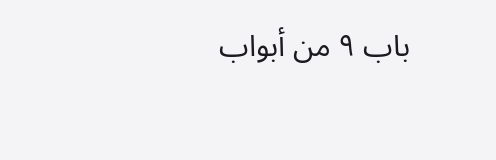باب ٩ من أبواب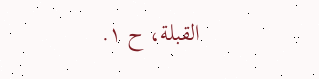القبلة، ح ١.